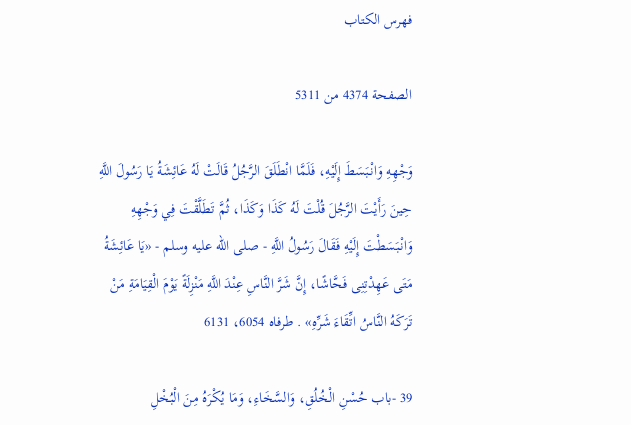فهرس الكتاب

الصفحة 4374 من 5311

وَجْهِهِ وَانْبَسَطَ إِلَيْهِ، فَلَمَّا انْطَلَقَ الرَّجُلُ قَالَتْ لَهُ عَائِشَةُ يَا رَسُولَ اللَّهِ حِينَ رَأَيْتَ الرَّجُلَ قُلْتَ لَهُ كَذَا وَكَذَا، ثُمَّ تَطَلَّقْتَ فِي وَجْهِهِ وَانْبَسَطْتَ إِلَيْهِ فَقَالَ رَسُولُ اللَّهِ - صلى الله عليه وسلم - «يَا عَائِشَةُ مَتَى عَهِدْتِنِى فَحَّاشًا، إِنَّ شَرَّ النَّاسِ عِنْدَ اللَّهِ مَنْزِلَةً يَوْمَ الْقِيَامَةِ مَنْ تَرَكَهُ النَّاسُ اتِّقَاءَ شَرِّهِ» . طرفاه 6054، 6131

39 -باب حُسْنِ الْخُلُقِ، وَالسَّخَاءِ، وَمَا يُكْرَهُ مِنَ الْبُخْلِ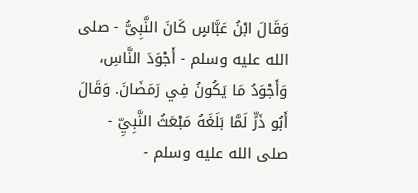وَقَالَ ابْنُ عَبَّاسٍ كَانَ النَّبِىُّ - صلى الله عليه وسلم - أَجْوَدَ النَّاسِ، وَأَجْوَدُ مَا يَكُونُ فِي رَمَضَانَ. وَقَالَ أَبُو ذَرٍّ لَمَّا بَلَغَهُ مَبْعَثُ النَّبِيِّ - صلى الله عليه وسلم -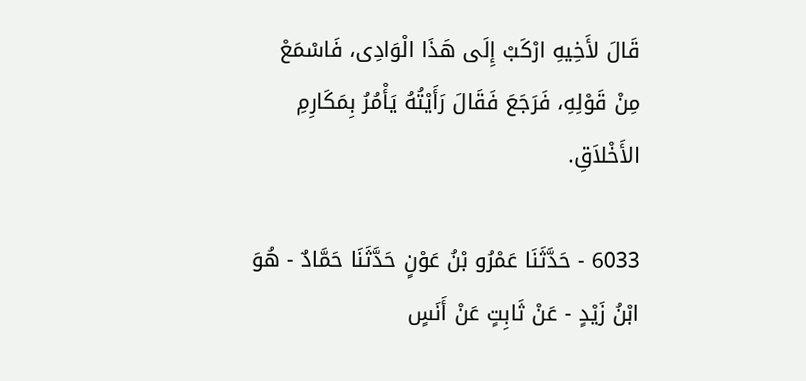قَالَ لأَخِيهِ ارْكَبْ إِلَى هَذَا الْوَادِى، فَاسْمَعْ مِنْ قَوْلِهِ، فَرَجَعَ فَقَالَ رَأَيْتُهُ يَأْمُرُ بِمَكَارِمِ الأَخْلاَقِ.

6033 - حَدَّثَنَا عَمْرُو بْنُ عَوْنٍ حَدَّثَنَا حَمَّادٌ - هُوَ ابْنُ زَيْدٍ - عَنْ ثَابِتٍ عَنْ أَنَسٍ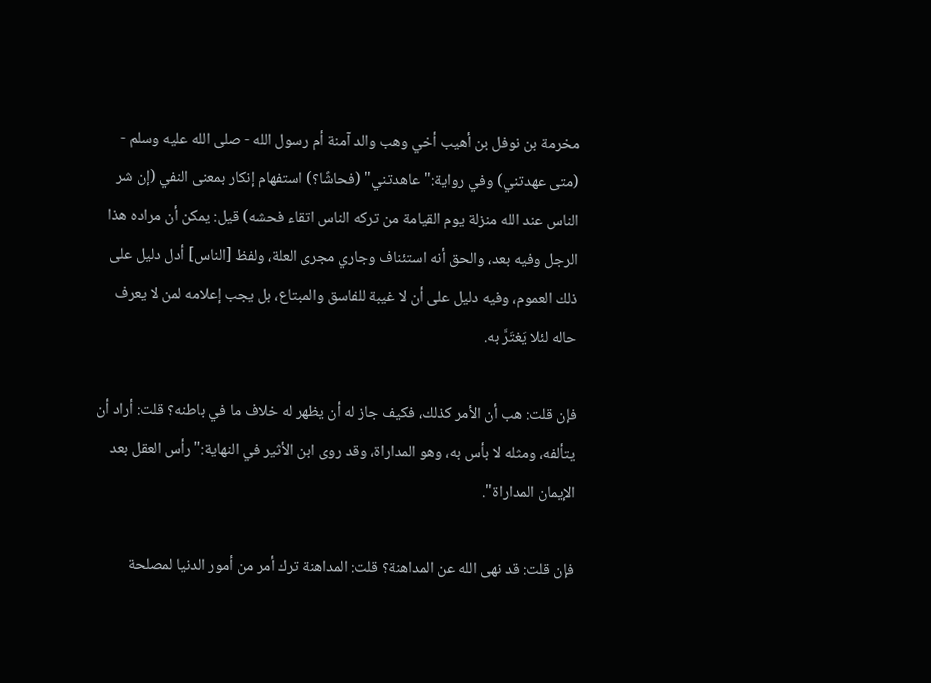مخرمة بن نوفل بن أهيب أخي وهب والد آمنة أم رسول الله - صلى الله عليه وسلم - (متى عهدتني) وفي رواية:"عاهدتني" (فحاشًا؟) استفهام إنكار بمعنى النفي (إن شر الناس عند الله منزلة يوم القيامة من تركه الناس اتقاء فحشه) قيل: يمكن أن مراده هذا الرجل وفيه بعد، والحق أنه استئناف وجاري مجرى العلة، ولفظ [الناس] أدل دليل على ذلك العموم، وفيه دليل على أن لا غيبة للفاسق والمبتاع، بل يجب إعلامه لمن لا يعرف حاله لئلا يَغتَرَّ به.

فإن قلت: هب أن الأمر كذلك، فكيف جاز له أن يظهر له خلاف ما في باطنه؟ قلت: أراد أن يتألفه، ومثله لا بأس به، وهو المداراة، وقد روى ابن الأثير في النهاية:"رأس العقل بعد الإيمان المداراة".

فإن قلت: قد نهى الله عن المداهنة؟ قلت: المداهنة ترك أمر من أمور الدنيا لمصلحة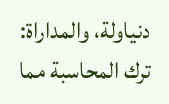دنياولة، والمداراة: ترك المحاسبة مما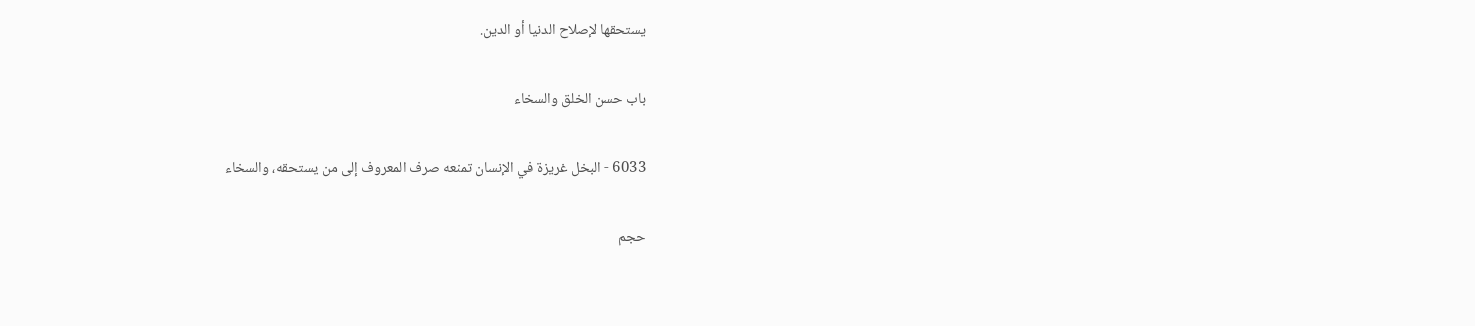يستحقها لإصلاح الدنيا أو الدين.

باب حسن الخلق والسخاء

6033 - البخل غريزة في الإنسان تمنعه صرف المعروف إلى من يستحقه، والسخاء

حجم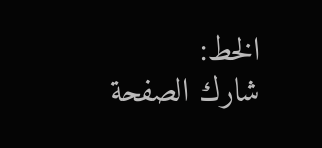الخط:
شارك الصفحة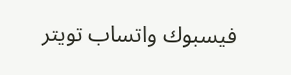فيسبوك واتساب تويتر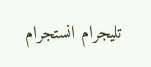تليجرام انستجرام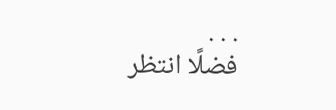. . .
فضلًا انتظر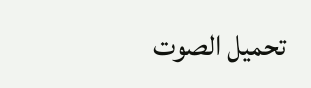تحميل الصوت